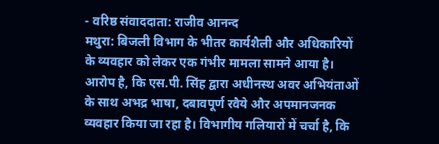- वरिष्ठ संवाददाता: राजीव आनन्द
मथुरा: बिजली विभाग के भीतर कार्यशैली और अधिकारियों के व्यवहार को लेकर एक गंभीर मामला सामने आया है। आरोप है, कि एस.पी. सिंह द्वारा अधीनस्थ अवर अभियंताओं के साथ अभद्र भाषा, दबावपूर्ण रवैये और अपमानजनक व्यवहार किया जा रहा है। विभागीय गलियारों में चर्चा है, कि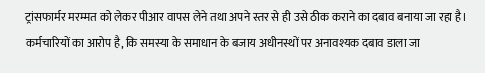ट्रांसफार्मर मरम्मत को लेकर पीआर वापस लेने तथा अपने स्तर से ही उसे ठीक कराने का दबाव बनाया जा रहा है।
कर्मचारियों का आरोप है, कि समस्या के समाधान के बजाय अधीनस्थों पर अनावश्यक दबाव डाला जा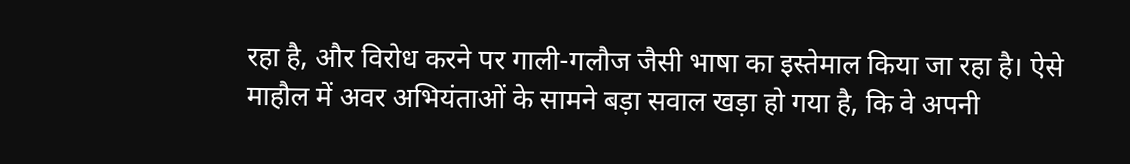रहा है, और विरोध करने पर गाली-गलौज जैसी भाषा का इस्तेमाल किया जा रहा है। ऐसे माहौल में अवर अभियंताओं के सामने बड़ा सवाल खड़ा हो गया है, कि वे अपनी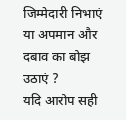जिम्मेदारी निभाएं या अपमान और दबाव का बोझ उठाएं ?
यदि आरोप सही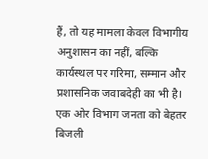हैं, तो यह मामला केवल विभागीय अनुशासन का नहीं, बल्कि कार्यस्थल पर गरिमा, सम्मान और प्रशासनिक जवाबदेही का भी है।
एक ओर विभाग जनता को बेहतर बिजली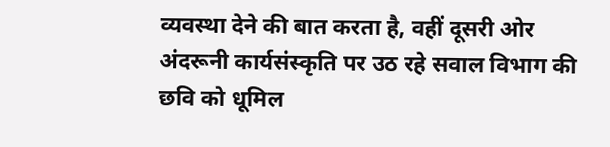व्यवस्था देने की बात करता है, वहीं दूसरी ओर अंदरूनी कार्यसंस्कृति पर उठ रहे सवाल विभाग की छवि को धूमिल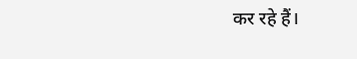कर रहे हैं।